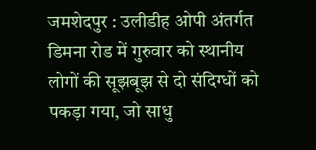जमशेदपुर : उलीडीह ओपी अंतर्गत डिमना रोड में गुरुवार को स्थानीय लोगों की सूझबूझ से दो संदिग्धों को पकड़ा गया, जो साधु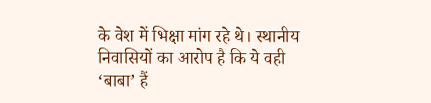के वेश में भिक्षा मांग रहे थे। स्थानीय निवासियों का आरोप है कि ये वही ‘बाबा’ हैं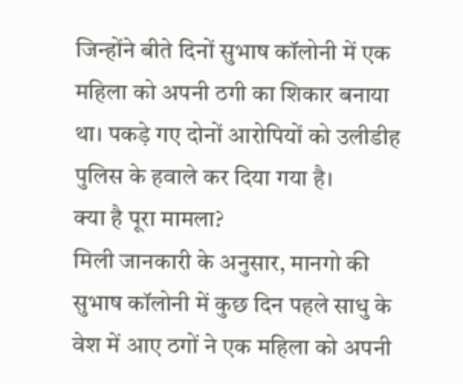जिन्होंने बीते दिनों सुभाष कॉलोनी में एक महिला को अपनी ठगी का शिकार बनाया था। पकड़े गए दोनों आरोपियों को उलीडीह पुलिस के हवाले कर दिया गया है।
क्या है पूरा मामला?
मिली जानकारी के अनुसार, मानगो की सुभाष कॉलोनी में कुछ दिन पहले साधु के वेश में आए ठगों ने एक महिला को अपनी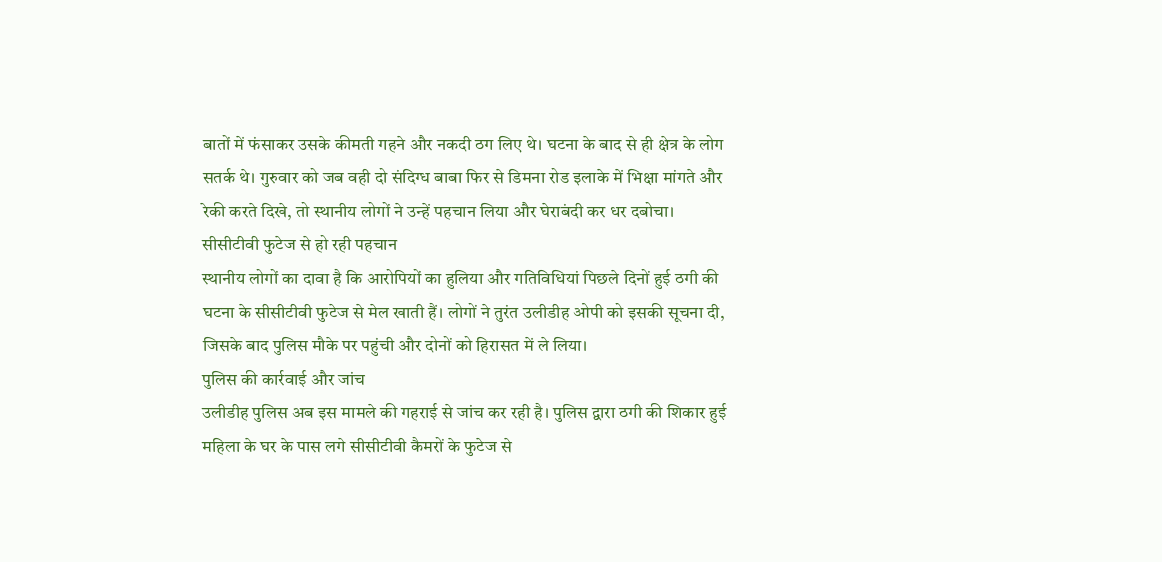बातों में फंसाकर उसके कीमती गहने और नकदी ठग लिए थे। घटना के बाद से ही क्षेत्र के लोग सतर्क थे। गुरुवार को जब वही दो संदिग्ध बाबा फिर से डिमना रोड इलाके में भिक्षा मांगते और रेकी करते दिखे, तो स्थानीय लोगों ने उन्हें पहचान लिया और घेराबंदी कर धर दबोचा।
सीसीटीवी फुटेज से हो रही पहचान
स्थानीय लोगों का दावा है कि आरोपियों का हुलिया और गतिविधियां पिछले दिनों हुई ठगी की घटना के सीसीटीवी फुटेज से मेल खाती हैं। लोगों ने तुरंत उलीडीह ओपी को इसकी सूचना दी, जिसके बाद पुलिस मौके पर पहुंची और दोनों को हिरासत में ले लिया।
पुलिस की कार्रवाई और जांच
उलीडीह पुलिस अब इस मामले की गहराई से जांच कर रही है। पुलिस द्वारा ठगी की शिकार हुई महिला के घर के पास लगे सीसीटीवी कैमरों के फुटेज से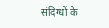संदिग्धों के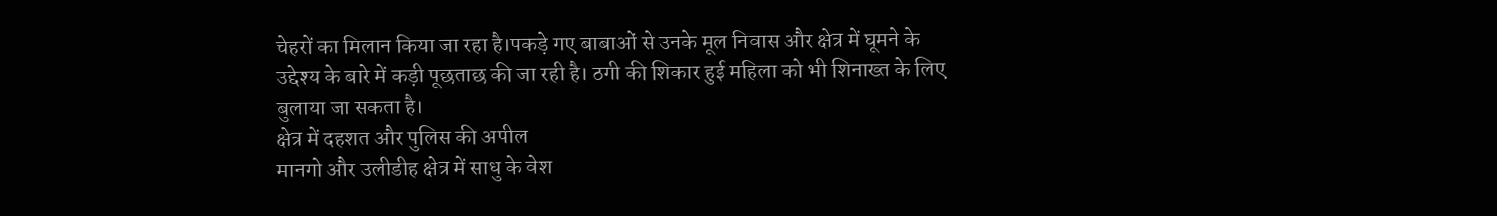चेहरों का मिलान किया जा रहा है।पकड़े गए बाबाओं से उनके मूल निवास और क्षेत्र में घूमने के उद्देश्य के बारे में कड़ी पूछताछ की जा रही है। ठगी की शिकार हुई महिला को भी शिनाख्त के लिए बुलाया जा सकता है।
क्षेत्र में दहशत और पुलिस की अपील
मानगो और उलीडीह क्षेत्र में साधु के वेश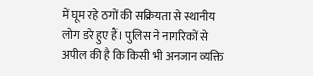में घूम रहे ठगों की सक्रियता से स्थानीय लोग डरे हुए हैं। पुलिस ने नागरिकों से अपील की है कि किसी भी अनजान व्यक्ति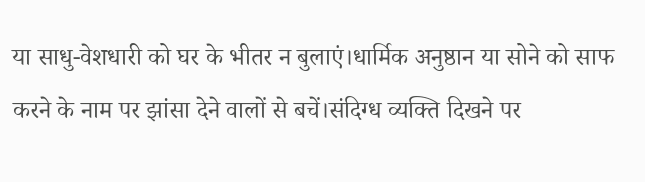या साधु-वेशधारी को घर के भीतर न बुलाएं।धार्मिक अनुष्ठान या सोने को साफ करने के नाम पर झांसा देने वालों से बचें।संदिग्ध व्यक्ति दिखने पर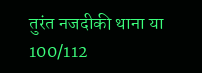तुरंत नजदीकी थाना या 100/112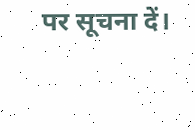पर सूचना दें।